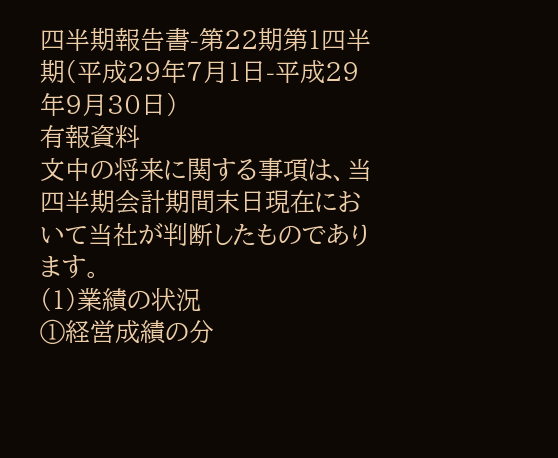四半期報告書-第22期第1四半期(平成29年7月1日-平成29年9月30日)
有報資料
文中の将来に関する事項は、当四半期会計期間末日現在において当社が判断したものであります。
(1)業績の状況
①経営成績の分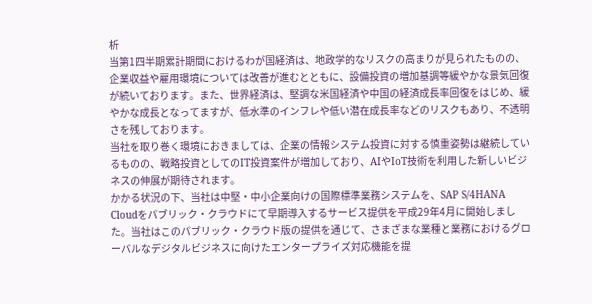析
当第1四半期累計期間におけるわが国経済は、地政学的なリスクの高まりが見られたものの、企業収益や雇用環境については改善が進むとともに、設備投資の増加基調等緩やかな景気回復が続いております。また、世界経済は、堅調な米国経済や中国の経済成長率回復をはじめ、緩やかな成長となってますが、低水準のインフレや低い潜在成長率などのリスクもあり、不透明さを残しております。
当社を取り巻く環境におきましては、企業の情報システム投資に対する慎重姿勢は継続しているものの、戦略投資としてのIT投資案件が増加しており、AIやIoT技術を利用した新しいビジネスの伸展が期待されます。
かかる状況の下、当社は中堅・中小企業向けの国際標準業務システムを、SAP S/4HANA Cloudをパブリック・クラウドにて早期導入するサービス提供を平成29年4月に開始しました。当社はこのパブリック・クラウド版の提供を通じて、さまざまな業種と業務におけるグローバルなデジタルビジネスに向けたエンタープライズ対応機能を提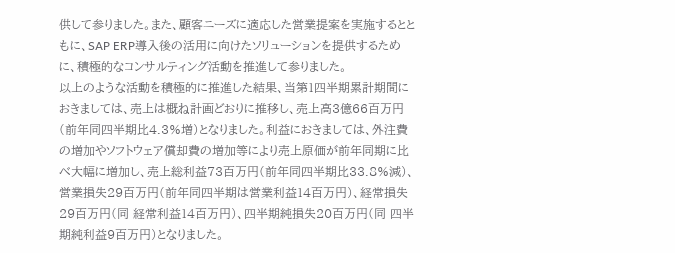供して参りました。また、顧客ニーズに適応した営業提案を実施するとともに、SAP ERP導入後の活用に向けたソリューションを提供するために、積極的なコンサルティング活動を推進して参りました。
以上のような活動を積極的に推進した結果、当第1四半期累計期間におきましては、売上は概ね計画どおりに推移し、売上高3億66百万円(前年同四半期比4.3%増)となりました。利益におきましては、外注費の増加やソフトウェア償却費の増加等により売上原価が前年同期に比べ大幅に増加し、売上総利益73百万円(前年同四半期比33.8%減)、営業損失29百万円(前年同四半期は営業利益14百万円)、経常損失29百万円(同 経常利益14百万円)、四半期純損失20百万円(同 四半期純利益9百万円)となりました。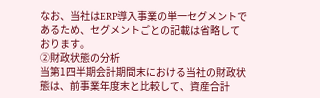なお、当社はERP導入事業の単一セグメントであるため、セグメントごとの記載は省略しております。
②財政状態の分析
当第1四半期会計期間末における当社の財政状態は、前事業年度末と比較して、資産合計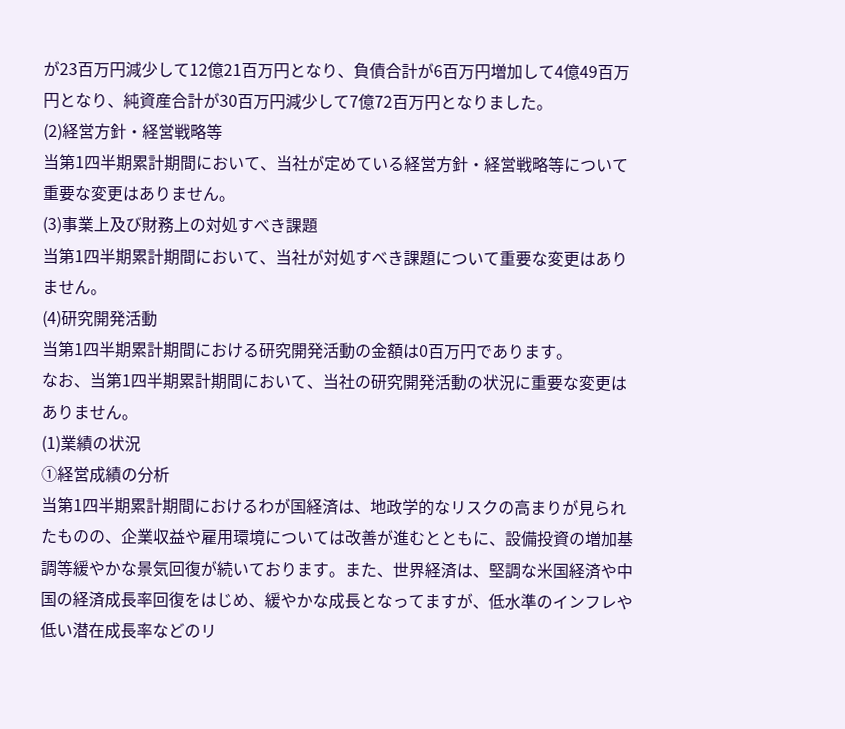が23百万円減少して12億21百万円となり、負債合計が6百万円増加して4億49百万円となり、純資産合計が30百万円減少して7億72百万円となりました。
(2)経営方針・経営戦略等
当第1四半期累計期間において、当社が定めている経営方針・経営戦略等について重要な変更はありません。
(3)事業上及び財務上の対処すべき課題
当第1四半期累計期間において、当社が対処すべき課題について重要な変更はありません。
(4)研究開発活動
当第1四半期累計期間における研究開発活動の金額は0百万円であります。
なお、当第1四半期累計期間において、当社の研究開発活動の状況に重要な変更はありません。
(1)業績の状況
①経営成績の分析
当第1四半期累計期間におけるわが国経済は、地政学的なリスクの高まりが見られたものの、企業収益や雇用環境については改善が進むとともに、設備投資の増加基調等緩やかな景気回復が続いております。また、世界経済は、堅調な米国経済や中国の経済成長率回復をはじめ、緩やかな成長となってますが、低水準のインフレや低い潜在成長率などのリ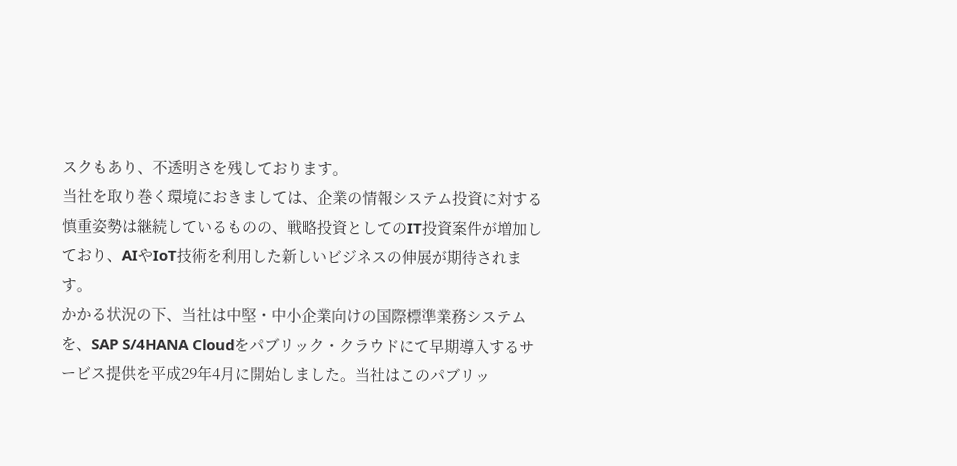スクもあり、不透明さを残しております。
当社を取り巻く環境におきましては、企業の情報システム投資に対する慎重姿勢は継続しているものの、戦略投資としてのIT投資案件が増加しており、AIやIoT技術を利用した新しいビジネスの伸展が期待されます。
かかる状況の下、当社は中堅・中小企業向けの国際標準業務システムを、SAP S/4HANA Cloudをパブリック・クラウドにて早期導入するサービス提供を平成29年4月に開始しました。当社はこのパブリッ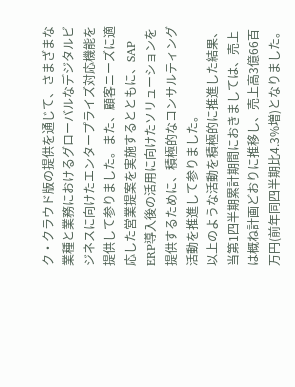ク・クラウド版の提供を通じて、さまざまな業種と業務におけるグローバルなデジタルビジネスに向けたエンタープライズ対応機能を提供して参りました。また、顧客ニーズに適応した営業提案を実施するとともに、SAP ERP導入後の活用に向けたソリューションを提供するために、積極的なコンサルティング活動を推進して参りました。
以上のような活動を積極的に推進した結果、当第1四半期累計期間におきましては、売上は概ね計画どおりに推移し、売上高3億66百万円(前年同四半期比4.3%増)となりました。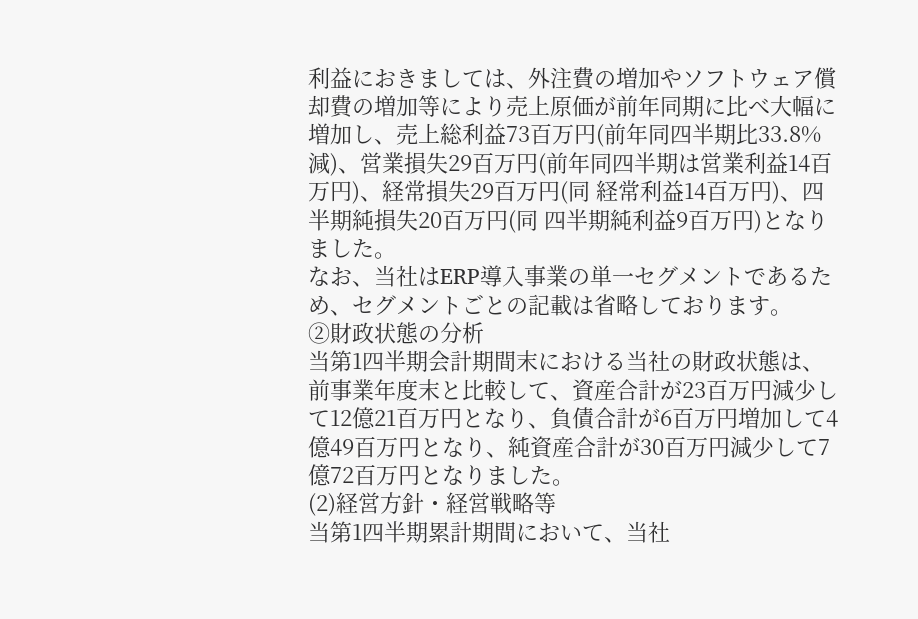利益におきましては、外注費の増加やソフトウェア償却費の増加等により売上原価が前年同期に比べ大幅に増加し、売上総利益73百万円(前年同四半期比33.8%減)、営業損失29百万円(前年同四半期は営業利益14百万円)、経常損失29百万円(同 経常利益14百万円)、四半期純損失20百万円(同 四半期純利益9百万円)となりました。
なお、当社はERP導入事業の単一セグメントであるため、セグメントごとの記載は省略しております。
②財政状態の分析
当第1四半期会計期間末における当社の財政状態は、前事業年度末と比較して、資産合計が23百万円減少して12億21百万円となり、負債合計が6百万円増加して4億49百万円となり、純資産合計が30百万円減少して7億72百万円となりました。
(2)経営方針・経営戦略等
当第1四半期累計期間において、当社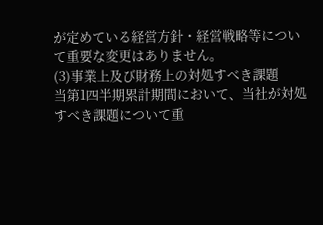が定めている経営方針・経営戦略等について重要な変更はありません。
(3)事業上及び財務上の対処すべき課題
当第1四半期累計期間において、当社が対処すべき課題について重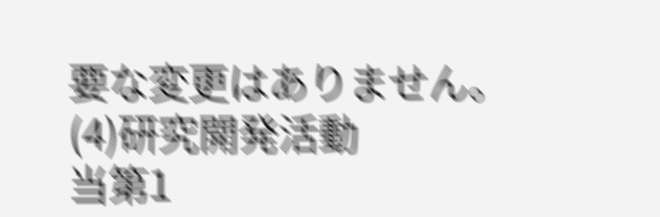要な変更はありません。
(4)研究開発活動
当第1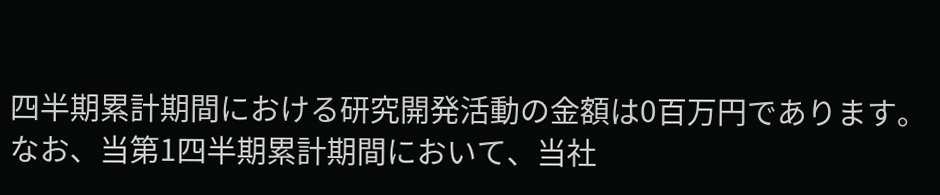四半期累計期間における研究開発活動の金額は0百万円であります。
なお、当第1四半期累計期間において、当社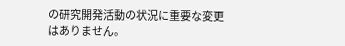の研究開発活動の状況に重要な変更はありません。